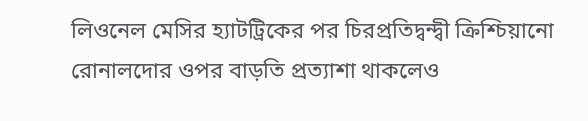লিওনেল মেসির হ্যাটট্রিকের পর চিরপ্রতিদ্বন্দ্বী ক্রিশ্চিয়ানো রোনালদোর ওপর বাড়তি প্রত্যাশা থাকলেও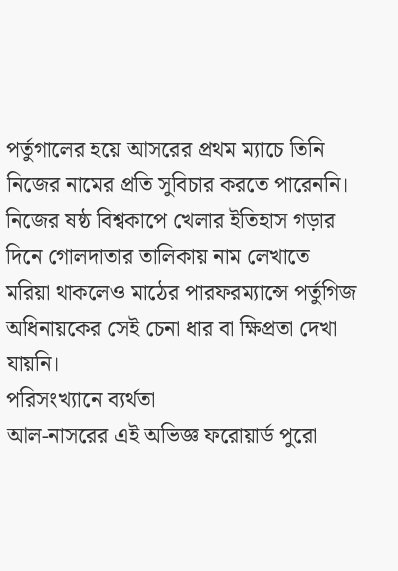পর্তুগালের হয়ে আসরের প্রথম ম্যাচে তিনি নিজের নামের প্রতি সুবিচার করতে পারেননি। নিজের ষষ্ঠ বিশ্বকাপে খেলার ইতিহাস গড়ার দিনে গোলদাতার তালিকায় নাম লেখাতে মরিয়া থাকলেও মাঠের পারফরম্যান্সে পর্তুগিজ অধিনায়কের সেই চেনা ধার বা ক্ষিপ্রতা দেখা যায়নি।
পরিসংখ্যানে ব্যর্থতা
আল-নাসরের এই অভিজ্ঞ ফরোয়ার্ড পুরো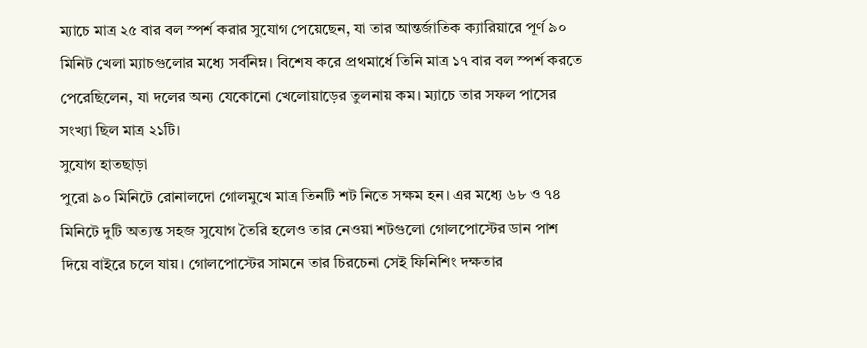ম্যাচে মাত্র ২৫ বার বল স্পর্শ করার সুযোগ পেয়েছেন, যা তার আন্তর্জাতিক ক্যারিয়ারে পূর্ণ ৯০ মিনিট খেলা ম্যাচগুলোর মধ্যে সর্বনিম্ন। বিশেষ করে প্রথমার্ধে তিনি মাত্র ১৭ বার বল স্পর্শ করতে পেরেছিলেন, যা দলের অন্য যেকোনো খেলোয়াড়ের তুলনায় কম। ম্যাচে তার সফল পাসের সংখ্যা ছিল মাত্র ২১টি।
সুযোগ হাতছাড়া
পুরো ৯০ মিনিটে রোনালদো গোলমুখে মাত্র তিনটি শট নিতে সক্ষম হন। এর মধ্যে ৬৮ ও ৭৪ মিনিটে দুটি অত্যন্ত সহজ সুযোগ তৈরি হলেও তার নেওয়া শটগুলো গোলপোস্টের ডান পাশ দিয়ে বাইরে চলে যায়। গোলপোস্টের সামনে তার চিরচেনা সেই ফিনিশিং দক্ষতার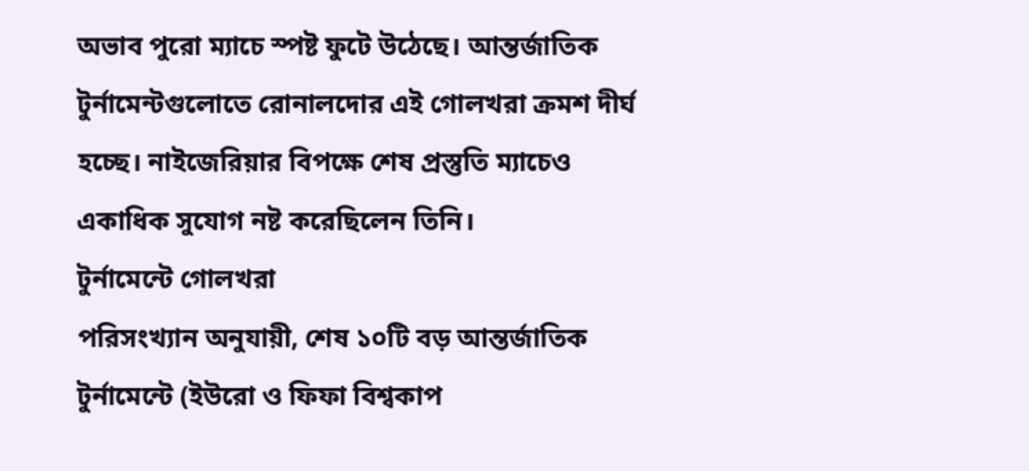অভাব পুরো ম্যাচে স্পষ্ট ফুটে উঠেছে। আন্তর্জাতিক টুর্নামেন্টগুলোতে রোনালদোর এই গোলখরা ক্রমশ দীর্ঘ হচ্ছে। নাইজেরিয়ার বিপক্ষে শেষ প্রস্তুতি ম্যাচেও একাধিক সুযোগ নষ্ট করেছিলেন তিনি।
টুর্নামেন্টে গোলখরা
পরিসংখ্যান অনুযায়ী, শেষ ১০টি বড় আন্তর্জাতিক টুর্নামেন্টে (ইউরো ও ফিফা বিশ্বকাপ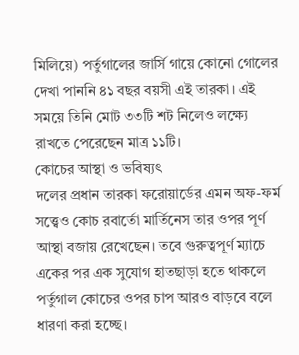মিলিয়ে) পর্তুগালের জার্সি গায়ে কোনো গোলের দেখা পাননি ৪১ বছর বয়সী এই তারকা। এই সময়ে তিনি মোট ৩৩টি শট নিলেও লক্ষ্যে রাখতে পেরেছেন মাত্র ১১টি।
কোচের আস্থা ও ভবিষ্যৎ
দলের প্রধান তারকা ফরোয়ার্ডের এমন অফ-ফর্ম সত্ত্বেও কোচ রবার্তো মার্তিনেস তার ওপর পূর্ণ আস্থা বজায় রেখেছেন। তবে গুরুত্বপূর্ণ ম্যাচে একের পর এক সুযোগ হাতছাড়া হতে থাকলে পর্তুগাল কোচের ওপর চাপ আরও বাড়বে বলে ধারণা করা হচ্ছে।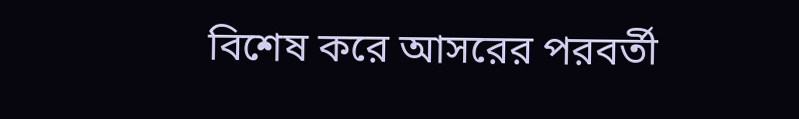বিশেষ করে আসরের পরবর্তী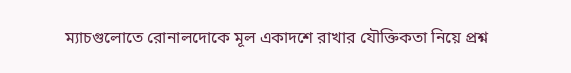ম্যাচগুলোতে রোনালদোকে মূল একাদশে রাখার যৌক্তিকতা নিয়ে প্রশ্ন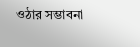ওঠার সম্ভাবনা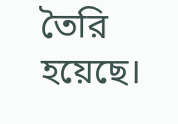তৈরি হয়েছে।